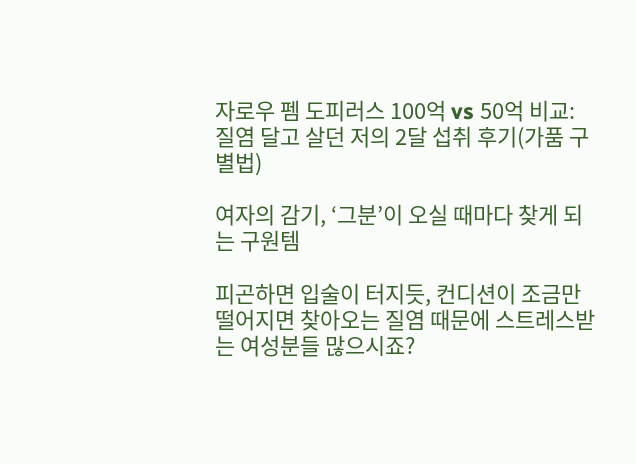자로우 펨 도피러스 100억 vs 50억 비교: 질염 달고 살던 저의 2달 섭취 후기(가품 구별법)

여자의 감기, ‘그분’이 오실 때마다 찾게 되는 구원템

피곤하면 입술이 터지듯, 컨디션이 조금만 떨어지면 찾아오는 질염 때문에 스트레스받는 여성분들 많으시죠?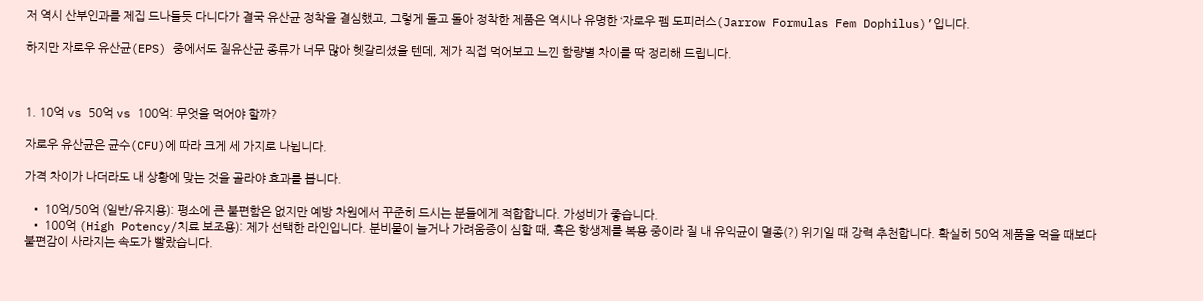저 역시 산부인과를 제집 드나들듯 다니다가 결국 유산균 정착을 결심했고, 그렇게 돌고 돌아 정착한 제품은 역시나 유명한 ‘자로우 펨 도피러스(Jarrow Formulas Fem Dophilus)’입니다.

하지만 자로우 유산균(EPS) 중에서도 질유산균 종류가 너무 많아 헷갈리셨을 텐데, 제가 직접 먹어보고 느낀 함량별 차이를 딱 정리해 드립니다.



1. 10억 vs 50억 vs 100억: 무엇을 먹어야 할까?

자로우 유산균은 균수(CFU)에 따라 크게 세 가지로 나뉩니다.

가격 차이가 나더라도 내 상황에 맞는 것을 골라야 효과를 봅니다.

  • 10억/50억 (일반/유지용): 평소에 큰 불편함은 없지만 예방 차원에서 꾸준히 드시는 분들에게 적합합니다. 가성비가 좋습니다.
  • 100억 (High Potency/치료 보조용): 제가 선택한 라인입니다. 분비물이 늘거나 가려움증이 심할 때, 혹은 항생제를 복용 중이라 질 내 유익균이 멸종(?) 위기일 때 강력 추천합니다. 확실히 50억 제품을 먹을 때보다 불편감이 사라지는 속도가 빨랐습니다.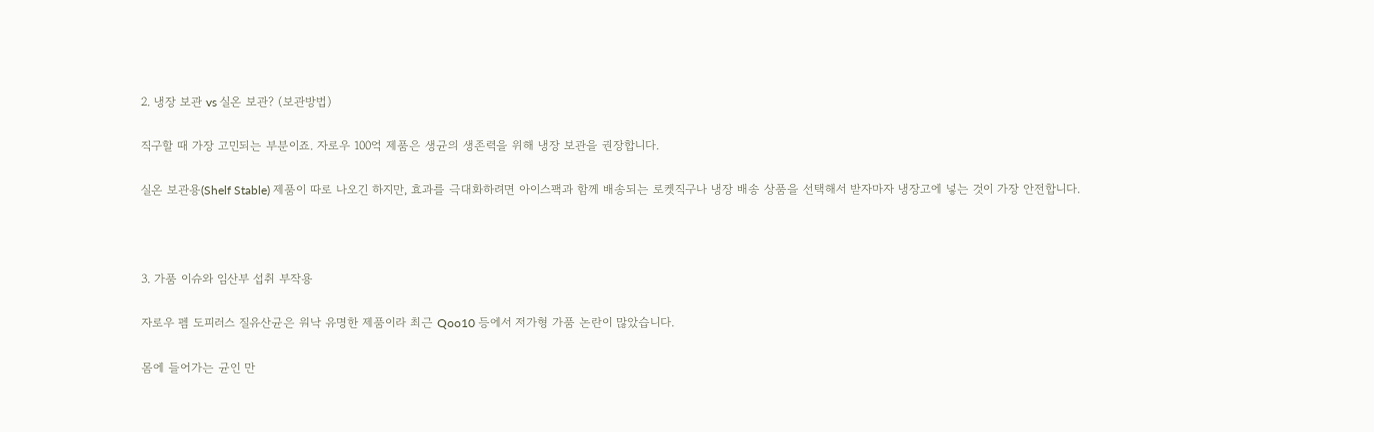2. 냉장 보관 vs 실온 보관? (보관방법)

직구할 때 가장 고민되는 부분이죠. 자로우 100억 제품은 생균의 생존력을 위해 냉장 보관을 권장합니다.

실온 보관용(Shelf Stable) 제품이 따로 나오긴 하지만, 효과를 극대화하려면 아이스팩과 함께 배송되는 로켓직구나 냉장 배송 상품을 선택해서 받자마자 냉장고에 넣는 것이 가장 안전합니다.



3. 가품 이슈와 임산부 섭취 부작용

자로우 펨 도피러스 질유산균은 워낙 유명한 제품이라 최근 Qoo10 등에서 저가형 가품 논란이 많았습니다.

몸에 들어가는 균인 만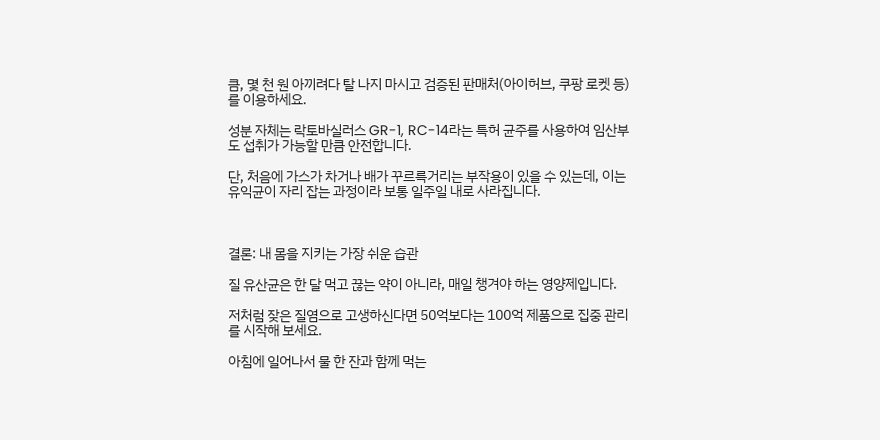큼, 몇 천 원 아끼려다 탈 나지 마시고 검증된 판매처(아이허브, 쿠팡 로켓 등)를 이용하세요.

성분 자체는 락토바실러스 GR-1, RC-14라는 특허 균주를 사용하여 임산부도 섭취가 가능할 만큼 안전합니다.

단, 처음에 가스가 차거나 배가 꾸르륵거리는 부작용이 있을 수 있는데, 이는 유익균이 자리 잡는 과정이라 보통 일주일 내로 사라집니다.



결론: 내 몸을 지키는 가장 쉬운 습관

질 유산균은 한 달 먹고 끊는 약이 아니라, 매일 챙겨야 하는 영양제입니다.

저처럼 잦은 질염으로 고생하신다면 50억보다는 100억 제품으로 집중 관리를 시작해 보세요.

아침에 일어나서 물 한 잔과 함께 먹는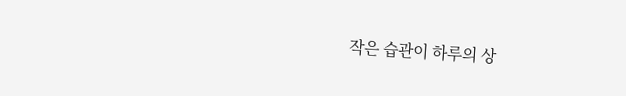작은 습관이 하루의 상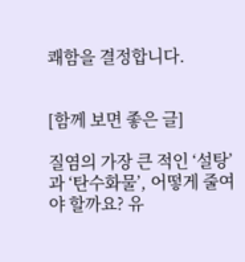쾌함을 결정합니다.


[함께 보면 좋은 글]

질염의 가장 큰 적인 ‘설탕’과 ‘탄수화물’, 어떻게 줄여야 할까요? 유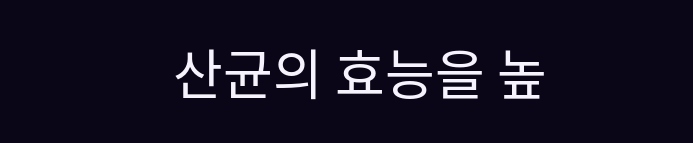산균의 효능을 높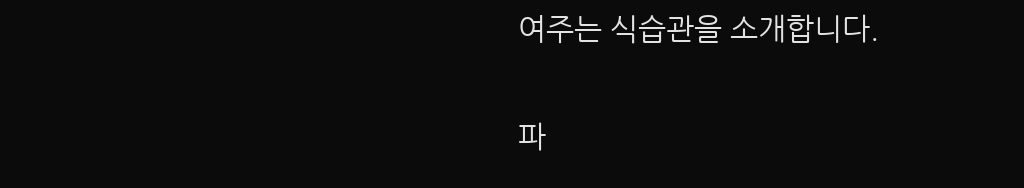여주는 식습관을 소개합니다.

파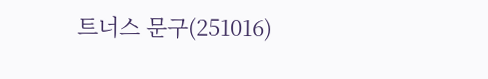트너스 문구(251016)